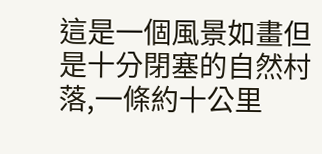這是一個風景如畫但是十分閉塞的自然村落,一條約十公里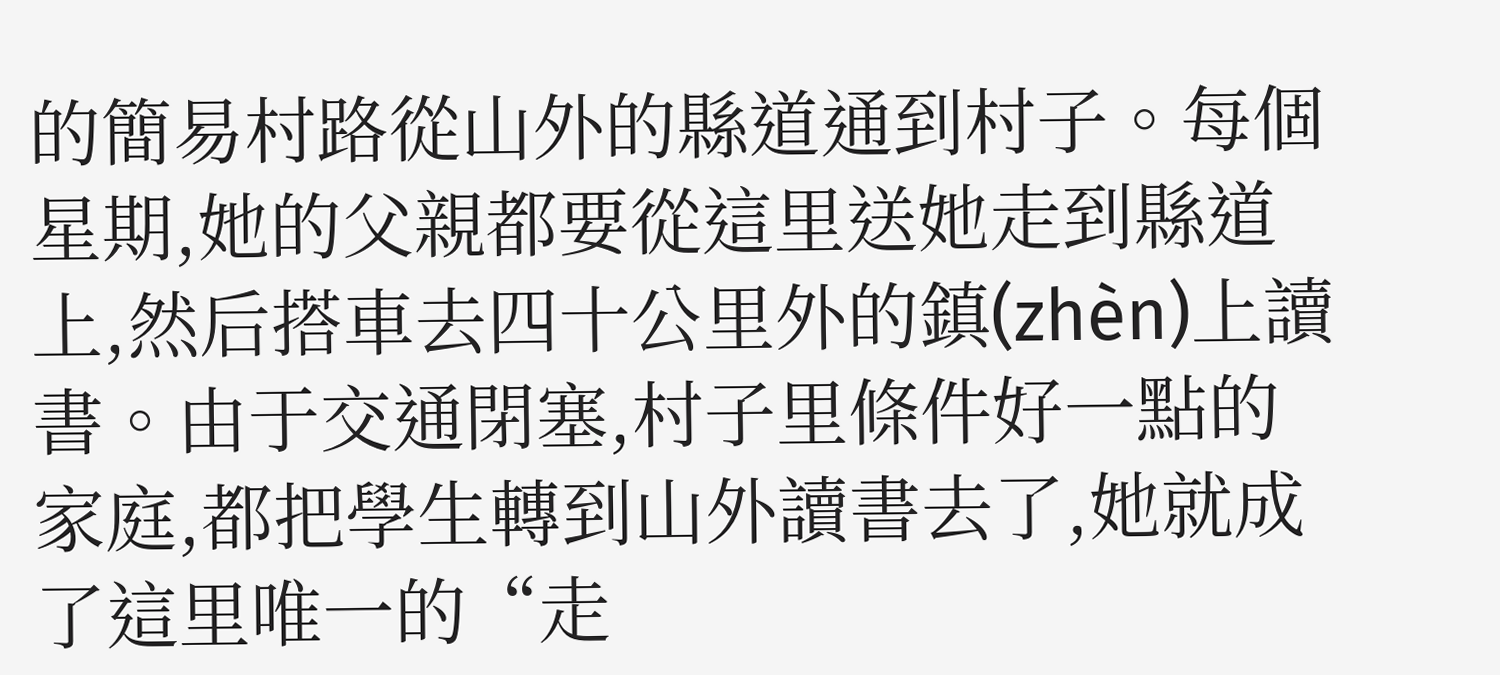的簡易村路從山外的縣道通到村子。每個星期,她的父親都要從這里送她走到縣道上,然后搭車去四十公里外的鎮(zhèn)上讀書。由于交通閉塞,村子里條件好一點的家庭,都把學生轉到山外讀書去了,她就成了這里唯一的“走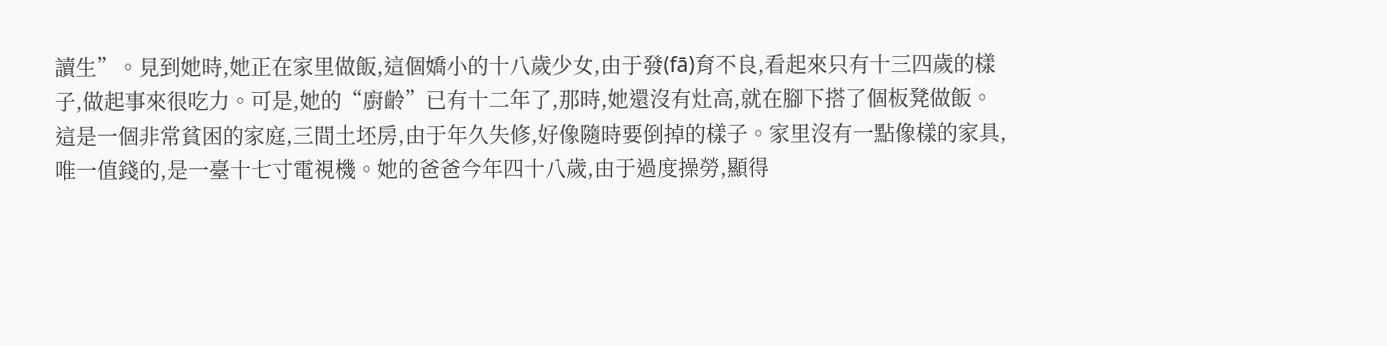讀生”。見到她時,她正在家里做飯,這個嬌小的十八歲少女,由于發(fā)育不良,看起來只有十三四歲的樣子,做起事來很吃力。可是,她的“廚齡”已有十二年了,那時,她還沒有灶高,就在腳下搭了個板凳做飯。
這是一個非常貧困的家庭,三間土坯房,由于年久失修,好像隨時要倒掉的樣子。家里沒有一點像樣的家具,唯一值錢的,是一臺十七寸電視機。她的爸爸今年四十八歲,由于過度操勞,顯得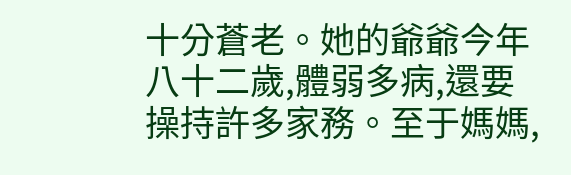十分蒼老。她的爺爺今年八十二歲,體弱多病,還要操持許多家務。至于媽媽,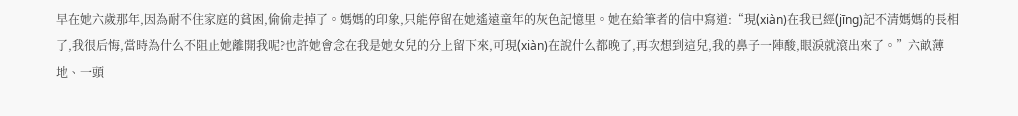早在她六歲那年,因為耐不住家庭的貧困,偷偷走掉了。媽媽的印象,只能停留在她遙遠童年的灰色記憶里。她在給筆者的信中寫道:“現(xiàn)在我已經(jīng)記不清媽媽的長相了,我很后悔,當時為什么不阻止她離開我呢?也許她會念在我是她女兒的分上留下來,可現(xiàn)在說什么都晚了,再次想到這兒,我的鼻子一陣酸,眼淚就滾出來了。”六畝薄地、一頭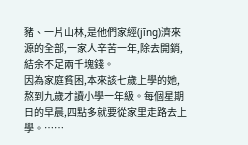豬、一片山林,是他們家經(jīng)濟來源的全部,一家人辛苦一年,除去開銷,結余不足兩千塊錢。
因為家庭貧困,本來該七歲上學的她,熬到九歲才讀小學一年級。每個星期日的早晨,四點多就要從家里走路去上學。……